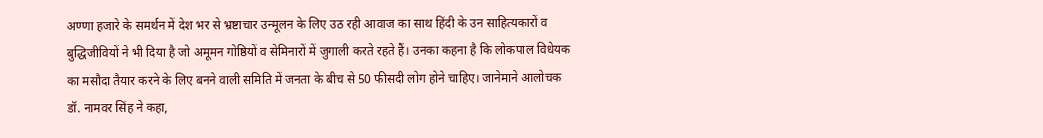अण्णा हजारे के समर्थन में देश भर से भ्रष्टाचार उन्मूलन के लिए उठ रही आवाज का साथ हिंदी के उन साहित्यकारों व बुद्धिजीवियों ने भी दिया है जो अमूमन गोष्ठियों व सेमिनारों में जुगाली करते रहते हैं। उनका कहना है कि लोकपाल विधेयक का मसौदा तैयार करने के लिए बनने वाली समिति में जनता के बीच से 50 फीसदी लोग होने चाहिए। जानेमाने आलोचक डॉ. नामवर सिंह ने कहा,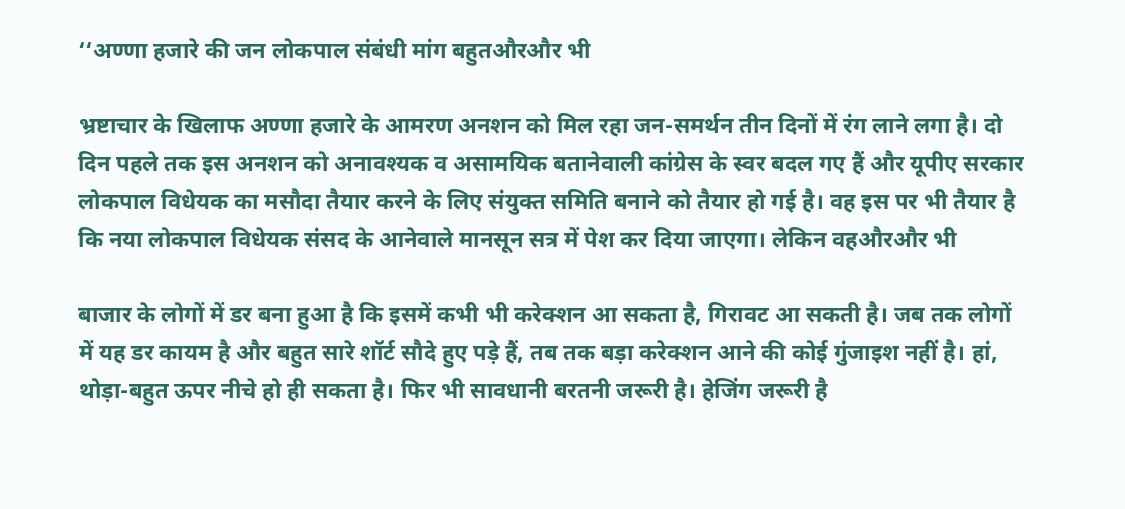‘‘अण्णा हजारे की जन लोकपाल संबंधी मांग बहुतऔरऔर भी

भ्रष्टाचार के खिलाफ अण्णा हजारे के आमरण अनशन को मिल रहा जन-समर्थन तीन दिनों में रंग लाने लगा है। दो दिन पहले तक इस अनशन को अनावश्यक व असामयिक बतानेवाली कांग्रेस के स्वर बदल गए हैं और यूपीए सरकार लोकपाल विधेयक का मसौदा तैयार करने के लिए संयुक्त समिति बनाने को तैयार हो गई है। वह इस पर भी तैयार है कि नया लोकपाल विधेयक संसद के आनेवाले मानसून सत्र में पेश कर दिया जाएगा। लेकिन वहऔरऔर भी

बाजार के लोगों में डर बना हुआ है कि इसमें कभी भी करेक्शन आ सकता है, गिरावट आ सकती है। जब तक लोगों में यह डर कायम है और बहुत सारे शॉर्ट सौदे हुए पड़े हैं, तब तक बड़ा करेक्शन आने की कोई गुंजाइश नहीं है। हां, थोड़ा-बहुत ऊपर नीचे हो ही सकता है। फिर भी सावधानी बरतनी जरूरी है। हेजिंग जरूरी है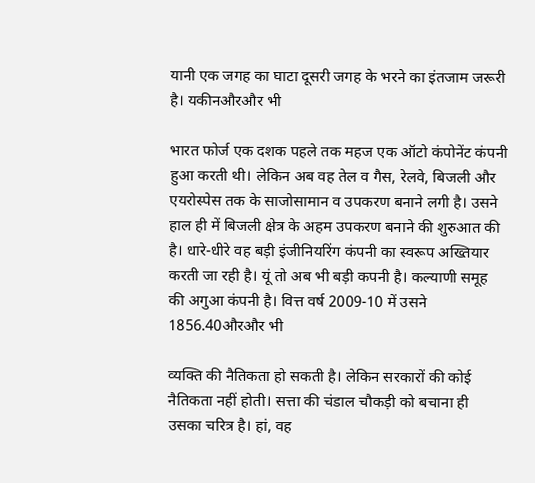यानी एक जगह का घाटा दूसरी जगह के भरने का इंतजाम जरूरी है। यकीनऔरऔर भी

भारत फोर्ज एक दशक पहले तक महज एक ऑटो कंपोनेंट कंपनी हुआ करती थी। लेकिन अब वह तेल व गैस, रेलवे, बिजली और एयरोस्पेस तक के साजोसामान व उपकरण बनाने लगी है। उसने हाल ही में बिजली क्षेत्र के अहम उपकरण बनाने की शुरुआत की है। धारे-धीरे वह बड़ी इंजीनियरिंग कंपनी का स्वरूप अख्तियार करती जा रही है। यूं तो अब भी बड़ी कपनी है। कल्याणी समूह की अगुआ कंपनी है। वित्त वर्ष 2009-10 में उसने 1856.40औरऔर भी

व्यक्ति की नैतिकता हो सकती है। लेकिन सरकारों की कोई नैतिकता नहीं होती। सत्ता की चंडाल चौकड़ी को बचाना ही उसका चरित्र है। हां, वह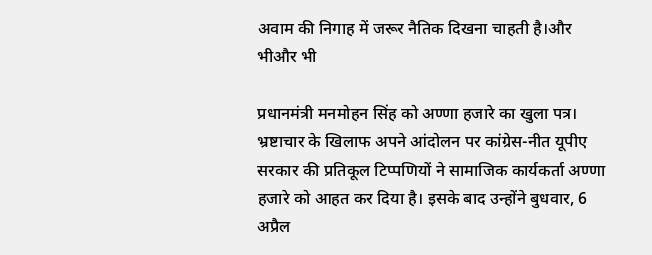अवाम की निगाह में जरूर नैतिक दिखना चाहती है।और भीऔर भी

प्रधानमंत्री मनमोहन सिंह को अण्णा हजारे का खुला पत्र। भ्रष्टाचार के खिलाफ अपने आंदोलन पर कांग्रेस-नीत यूपीए सरकार की प्रतिकूल टिप्पणियों ने सामाजिक कार्यकर्ता अण्णा हजारे को आहत कर दिया है। इसके बाद उन्होंने बुधवार, 6 अप्रैल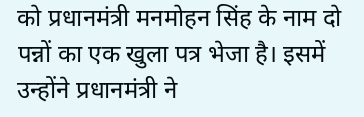को प्रधानमंत्री मनमोहन सिंह के नाम दो पन्नों का एक खुला पत्र भेजा है। इसमें उन्होंने प्रधानमंत्री ने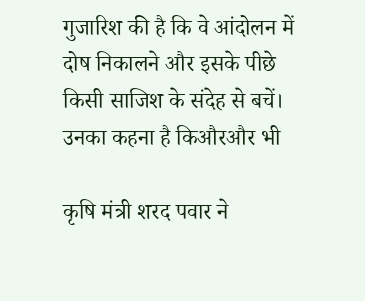गुजारिश की है कि वे आंदोलन में दोष निकालने और इसके पीछे किसी साजिश के संदेह से बचें। उनका कहना है किऔरऔर भी

कृषि मंत्री शरद पवार ने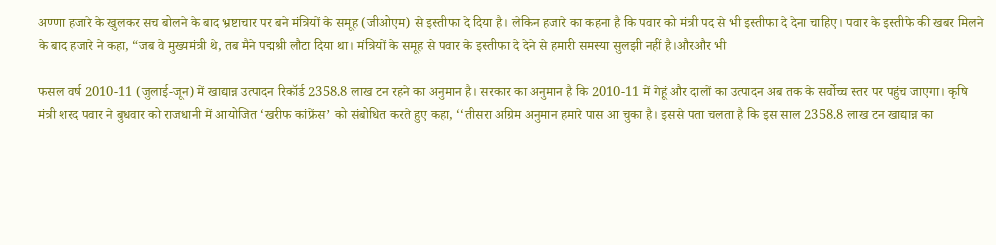अण्णा हजारे के खुलकर सच बोलने के बाद भ्रष्टाचार पर बने मंत्रियों के समूह (जीओएम) से इस्तीफा दे दिया है। लेकिन हजारे का कहना है कि पवार को मंत्री पद से भी इस्तीफा दे देना चाहिए। पवार के इस्तीफे की खबर मिलने के बाद हजारे ने कहा, “जब वे मुख्यमंत्री थे, तब मैने पद्मश्री लौटा दिया था। मंत्रियों के समूह से पवार के इस्तीफा दे देने से हमारी समस्या सुलझी नहीं है।औरऔर भी

फसल वर्ष 2010-11 (जुलाई-जून) में खाद्यान्न उत्पादन रिकॉर्ड 2358.8 लाख टन रहने का अनुमान है। सरकार का अनुमान है कि 2010-11 में गेहूं और दालों का उत्पादन अब तक के सर्वोच्च स्तर पर पहुंच जाएगा। कृषि मंत्री शरद पवार ने बुधवार को राजधानी में आयोजित ‘खरीफ कांफ्रेंस’ को संबोधित करते हुए कहा, ‘‘तीसरा अग्रिम अनुमान हमारे पास आ चुका है। इससे पता चलता है कि इस साल 2358.8 लाख टन खाद्यान्न का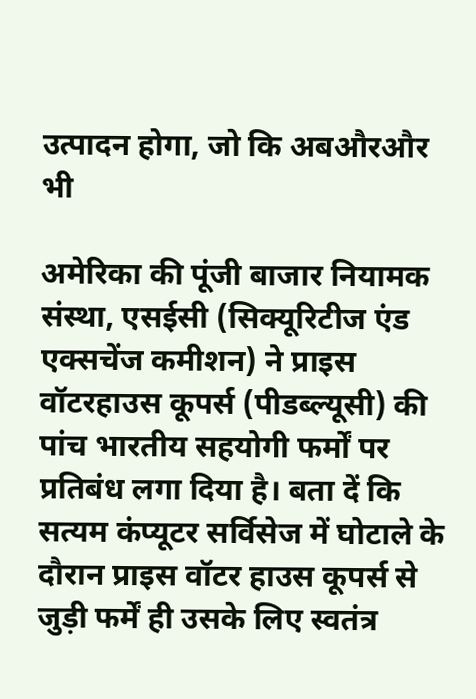उत्पादन होगा, जो कि अबऔरऔर भी

अमेरिका की पूंजी बाजार नियामक संस्था, एसईसी (सिक्यूरिटीज एंड एक्सचेंज कमीशन) ने प्राइस वॉटरहाउस कूपर्स (पीडब्ल्यूसी) की पांच भारतीय सहयोगी फर्मों पर प्रतिबंध लगा दिया है। बता दें कि सत्यम कंप्यूटर सर्विसेज में घोटाले के दौरान प्राइस वॉटर हाउस कूपर्स से जुड़ी फर्में ही उसके लिए स्वतंत्र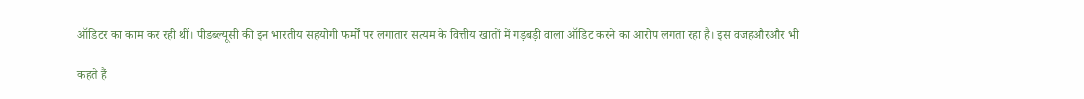ऑडिटर का काम कर रही थीं। पीडब्ल्यूसी की इन भारतीय सहयोगी फर्मों पर लगातार सत्यम के वित्तीय खातों में गड़बड़ी वाला ऑडिट करने का आरोप लगता रहा है। इस वजहऔरऔर भी

कहते हैं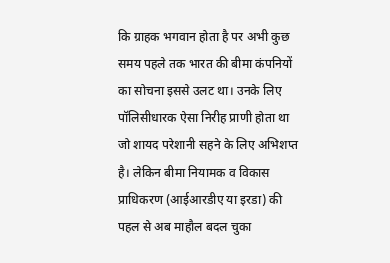कि ग्राहक भगवान होता है पर अभी कुछ समय पहले तक भारत की बीमा कंपनियों का सोचना इससे उलट था। उनके लिए पॉलिसीधारक ऐसा निरीह प्राणी होता था जो शायद परेशानी सहने के लिए अभिशप्त है। लेकिन बीमा नियामक व विकास प्राधिकरण (आईआरडीए या इरडा) की पहल से अब माहौल बदल चुका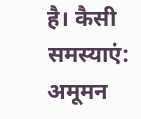है। कैसी समस्याएं: अमूमन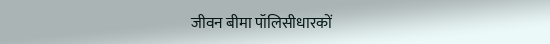जीवन बीमा पॉलिसीधारकों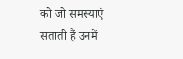को जो समस्याएं सताती हैं उनमें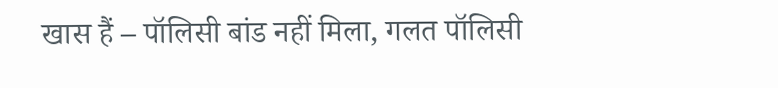खास हैं – पॉलिसी बांड नहीं मिला, गलत पॉलिसी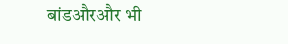बांडऔरऔर भी